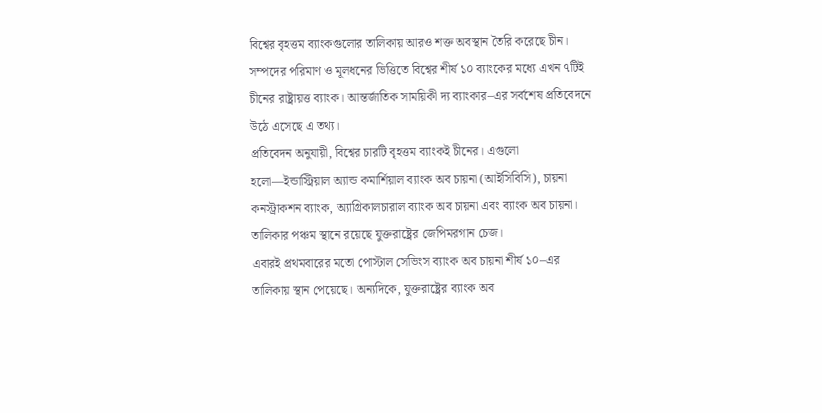বিশ্বের বৃহত্তম ব্যাংকগুলোর তালিকায় আরও শক্ত অবস্থান তৈরি করেছে চীন। সম্পদের পরিমাণ ও মূলধনের ভিত্তিতে বিশ্বের শীর্ষ ১০ ব্যাংকের মধ্যে এখন ৭টিই চীনের রাষ্ট্রায়ত্ত ব্যাংক। আন্তর্জাতিক সাময়িকী দ্য ব্যাংকার–এর সর্বশেষ প্রতিবেদনে উঠে এসেছে এ তথ্য।
প্রতিবেদন অনুযায়ী, বিশ্বের চারটি বৃহত্তম ব্যাংকই চীনের। এগুলো হলো—ইন্ডাস্ট্রিয়াল অ্যান্ড কমার্শিয়াল ব্যাংক অব চায়না (আইসিবিসি), চায়না কনস্ট্রাকশন ব্যাংক, অ্যাগ্রিকালচারাল ব্যাংক অব চায়না এবং ব্যাংক অব চায়না। তালিকার পঞ্চম স্থানে রয়েছে যুক্তরাষ্ট্রের জেপিমরগান চেজ।
এবারই প্রথমবারের মতো পোস্টাল সেভিংস ব্যাংক অব চায়না শীর্ষ ১০–এর তালিকায় স্থান পেয়েছে। অন্যদিকে, যুক্তরাষ্ট্রের ব্যাংক অব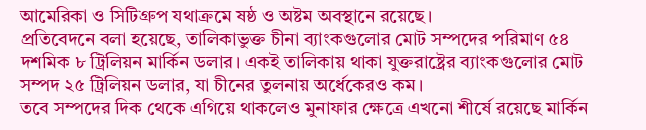আমেরিকা ও সিটিগ্রুপ যথাক্রমে ষষ্ঠ ও অষ্টম অবস্থানে রয়েছে।
প্রতিবেদনে বলা হয়েছে, তালিকাভুক্ত চীনা ব্যাংকগুলোর মোট সম্পদের পরিমাণ ৫৪ দশমিক ৮ ট্রিলিয়ন মার্কিন ডলার। একই তালিকায় থাকা যুক্তরাষ্ট্রের ব্যাংকগুলোর মোট সম্পদ ২৫ ট্রিলিয়ন ডলার, যা চীনের তুলনায় অর্ধেকেরও কম।
তবে সম্পদের দিক থেকে এগিয়ে থাকলেও মুনাফার ক্ষেত্রে এখনো শীর্ষে রয়েছে মার্কিন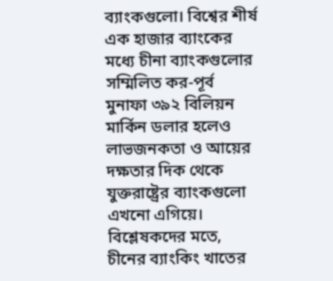ব্যাংকগুলো। বিশ্বের শীর্ষ এক হাজার ব্যাংকের মধ্যে চীনা ব্যাংকগুলোর সম্মিলিত কর-পূর্ব মুনাফা ৩৯২ বিলিয়ন মার্কিন ডলার হলেও লাভজনকতা ও আয়ের দক্ষতার দিক থেকে যুক্তরাষ্ট্রের ব্যাংকগুলো এখনো এগিয়ে।
বিশ্লেষকদের মতে, চীনের ব্যাংকিং খাতের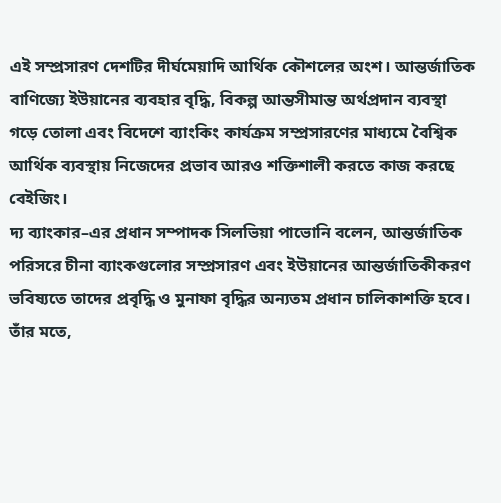এই সম্প্রসারণ দেশটির দীর্ঘমেয়াদি আর্থিক কৌশলের অংশ। আন্তর্জাতিক বাণিজ্যে ইউয়ানের ব্যবহার বৃদ্ধি, বিকল্প আন্তসীমান্ত অর্থপ্রদান ব্যবস্থা গড়ে তোলা এবং বিদেশে ব্যাংকিং কার্যক্রম সম্প্রসারণের মাধ্যমে বৈশ্বিক আর্থিক ব্যবস্থায় নিজেদের প্রভাব আরও শক্তিশালী করতে কাজ করছে বেইজিং।
দ্য ব্যাংকার–এর প্রধান সম্পাদক সিলভিয়া পাভোনি বলেন, আন্তর্জাতিক পরিসরে চীনা ব্যাংকগুলোর সম্প্রসারণ এবং ইউয়ানের আন্তর্জাতিকীকরণ ভবিষ্যতে তাদের প্রবৃদ্ধি ও মুনাফা বৃদ্ধির অন্যতম প্রধান চালিকাশক্তি হবে। তাঁর মতে,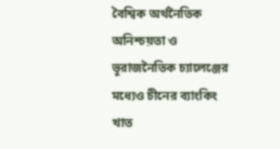বৈশ্বিক অর্থনৈতিক অনিশ্চয়তা ও ভূরাজনৈতিক চ্যালেঞ্জের মধ্যেও চীনের ব্যাংকিং খাত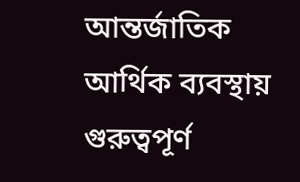আন্তর্জাতিক আর্থিক ব্যবস্থায় গুরুত্বপূর্ণ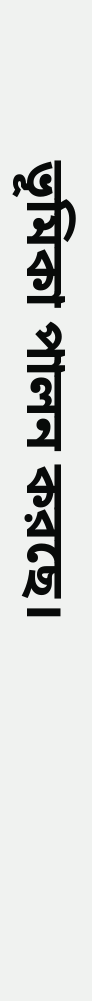ভূমিকা পালন করছে।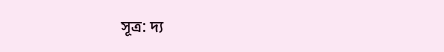সূত্র: দ্য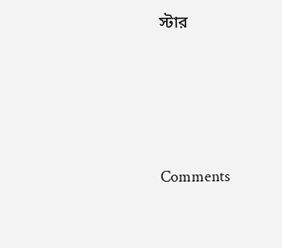স্টার




Comments